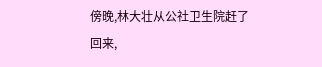傍晚,林大壮从公社卫生院赶了回来,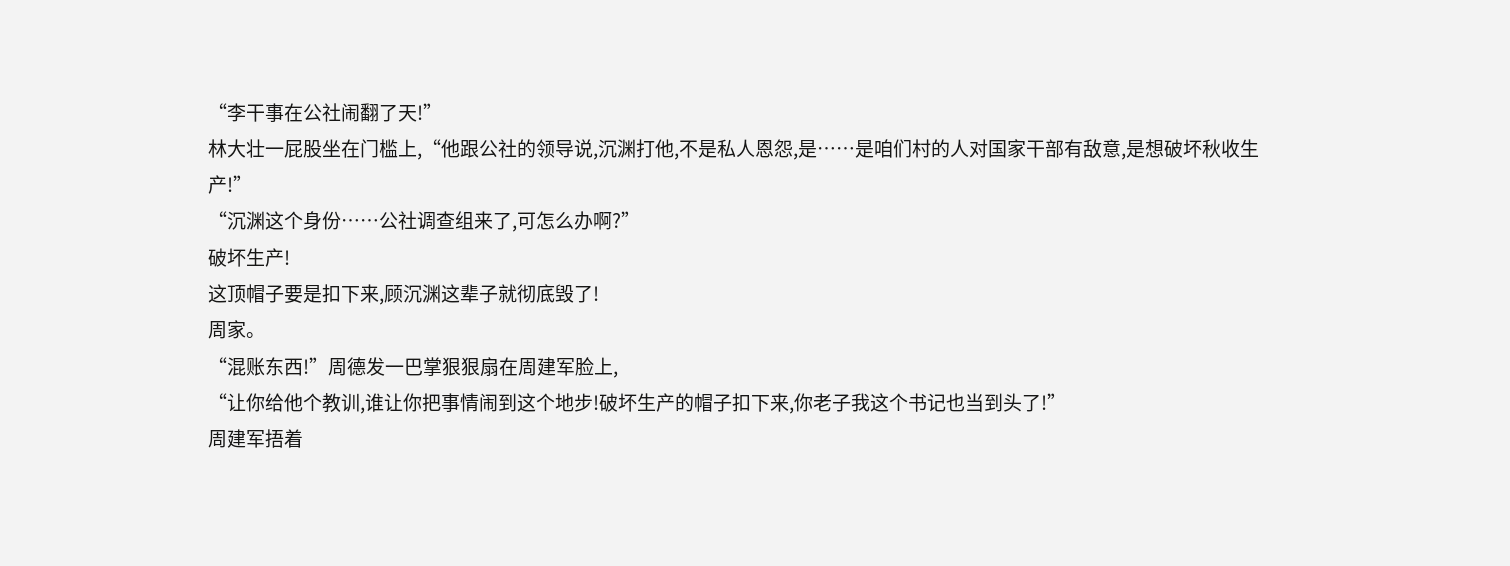“李干事在公社闹翻了天!”
林大壮一屁股坐在门槛上,“他跟公社的领导说,沉渊打他,不是私人恩怨,是……是咱们村的人对国家干部有敌意,是想破坏秋收生产!”
“沉渊这个身份……公社调查组来了,可怎么办啊?”
破坏生产!
这顶帽子要是扣下来,顾沉渊这辈子就彻底毁了!
周家。
“混账东西!”周德发一巴掌狠狠扇在周建军脸上,
“让你给他个教训,谁让你把事情闹到这个地步!破坏生产的帽子扣下来,你老子我这个书记也当到头了!”
周建军捂着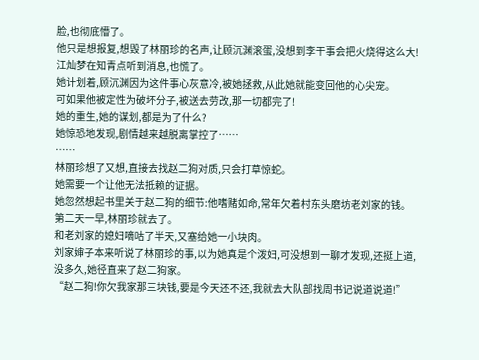脸,也彻底懵了。
他只是想报复,想毁了林丽珍的名声,让顾沉渊滚蛋,没想到李干事会把火烧得这么大!
江灿梦在知青点听到消息,也慌了。
她计划着,顾沉渊因为这件事心灰意冷,被她拯救,从此她就能变回他的心尖宠。
可如果他被定性为破坏分子,被送去劳改,那一切都完了!
她的重生,她的谋划,都是为了什么?
她惊恐地发现,剧情越来越脱离掌控了……
……
林丽珍想了又想,直接去找赵二狗对质,只会打草惊蛇。
她需要一个让他无法抵赖的证据。
她忽然想起书里关于赵二狗的细节:他嗜赌如命,常年欠着村东头磨坊老刘家的钱。
第二天一早,林丽珍就去了。
和老刘家的媳妇嘀咕了半天,又塞给她一小块肉。
刘家婶子本来听说了林丽珍的事,以为她真是个泼妇,可没想到一聊才发现,还挺上道,
没多久,她径直来了赵二狗家。
“赵二狗!你欠我家那三块钱,要是今天还不还,我就去大队部找周书记说道说道!”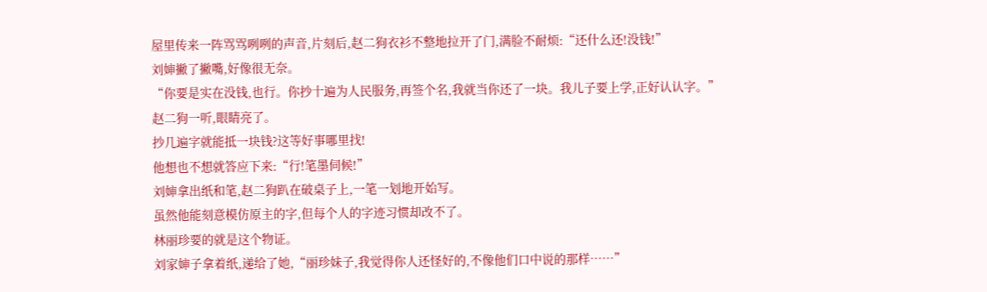屋里传来一阵骂骂咧咧的声音,片刻后,赵二狗衣衫不整地拉开了门,满脸不耐烦:“还什么还!没钱!”
刘婶撇了撇嘴,好像很无奈。
“你要是实在没钱,也行。你抄十遍为人民服务,再签个名,我就当你还了一块。我儿子要上学,正好认认字。”
赵二狗一听,眼睛亮了。
抄几遍字就能抵一块钱?这等好事哪里找!
他想也不想就答应下来:“行!笔墨伺候!”
刘婶拿出纸和笔,赵二狗趴在破桌子上,一笔一划地开始写。
虽然他能刻意模仿原主的字,但每个人的字迹习惯却改不了。
林丽珍要的就是这个物证。
刘家婶子拿着纸,递给了她,“丽珍妹子,我觉得你人还怪好的,不像他们口中说的那样……”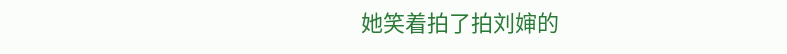她笑着拍了拍刘婶的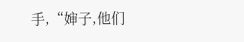手,“婶子,他们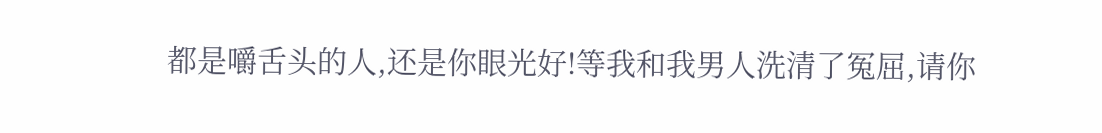都是嚼舌头的人,还是你眼光好!等我和我男人洗清了冤屈,请你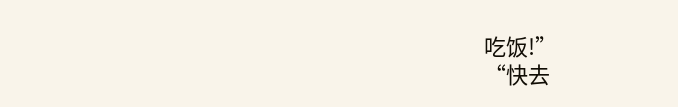吃饭!”
“快去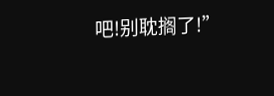吧!别耽搁了!”